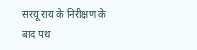सरयू राय के निरीक्षण के बाद पथ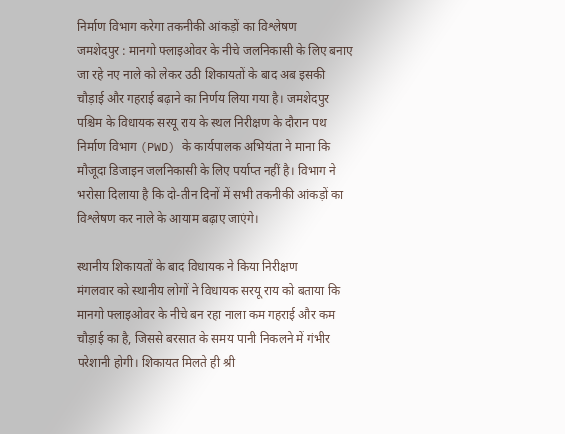निर्माण विभाग करेगा तकनीकी आंकड़ों का विश्लेषण
जमशेदपुर : मानगो फ्लाइओवर के नीचे जलनिकासी के लिए बनाए जा रहे नए नाले को लेकर उठी शिकायतों के बाद अब इसकी चौड़ाई और गहराई बढ़ाने का निर्णय लिया गया है। जमशेदपुर पश्चिम के विधायक सरयू राय के स्थल निरीक्षण के दौरान पथ निर्माण विभाग (PWD) के कार्यपालक अभियंता ने माना कि मौजूदा डिजाइन जलनिकासी के लिए पर्याप्त नहीं है। विभाग ने भरोसा दिलाया है कि दो-तीन दिनों में सभी तकनीकी आंकड़ों का विश्लेषण कर नाले के आयाम बढ़ाए जाएंगे।

स्थानीय शिकायतों के बाद विधायक ने किया निरीक्षण
मंगलवार को स्थानीय लोगों ने विधायक सरयू राय को बताया कि मानगो फ्लाइओवर के नीचे बन रहा नाला कम गहराई और कम चौड़ाई का है, जिससे बरसात के समय पानी निकलने में गंभीर परेशानी होगी। शिकायत मिलते ही श्री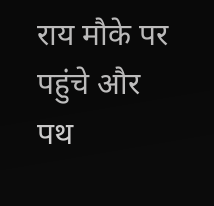राय मौके पर पहुंचे और पथ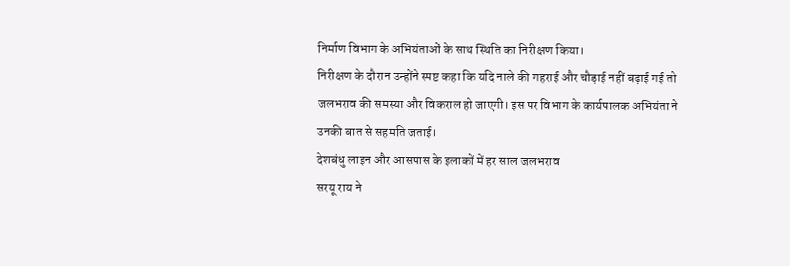निर्माण विभाग के अभियंताओं के साथ स्थिति का निरीक्षण किया।
निरीक्षण के दौरान उन्होंने स्पष्ट कहा कि यदि नाले की गहराई और चौड़ाई नहीं बढ़ाई गई तो जलभराव की समस्या और विकराल हो जाएगी। इस पर विभाग के कार्यपालक अभियंता ने उनकी बात से सहमति जताई।
देशबंधु लाइन और आसपास के इलाकों में हर साल जलभराव
सरयू राय ने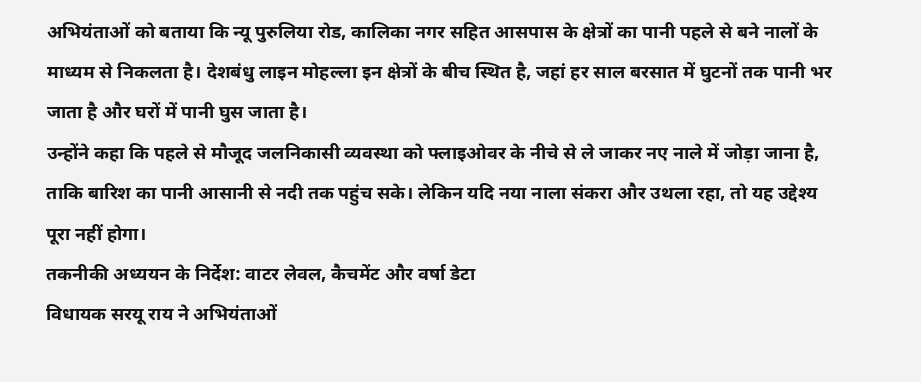अभियंताओं को बताया कि न्यू पुरुलिया रोड, कालिका नगर सहित आसपास के क्षेत्रों का पानी पहले से बने नालों के माध्यम से निकलता है। देशबंधु लाइन मोहल्ला इन क्षेत्रों के बीच स्थित है, जहां हर साल बरसात में घुटनों तक पानी भर जाता है और घरों में पानी घुस जाता है।
उन्होंने कहा कि पहले से मौजूद जलनिकासी व्यवस्था को फ्लाइओवर के नीचे से ले जाकर नए नाले में जोड़ा जाना है, ताकि बारिश का पानी आसानी से नदी तक पहुंच सके। लेकिन यदि नया नाला संकरा और उथला रहा, तो यह उद्देश्य पूरा नहीं होगा।
तकनीकी अध्ययन के निर्देश: वाटर लेवल, कैचमेंट और वर्षा डेटा
विधायक सरयू राय ने अभियंताओं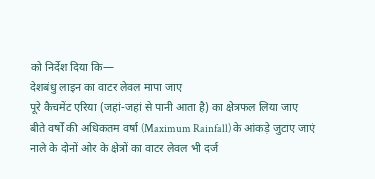को निर्देश दिया कि—
देशबंधु लाइन का वाटर लेवल मापा जाए
पूरे कैचमेंट एरिया (जहां-जहां से पानी आता है) का क्षेत्रफल लिया जाए
बीते वर्षों की अधिकतम वर्षा (Maximum Rainfall) के आंकड़े जुटाए जाएं
नाले के दोनों ओर के क्षेत्रों का वाटर लेवल भी दर्ज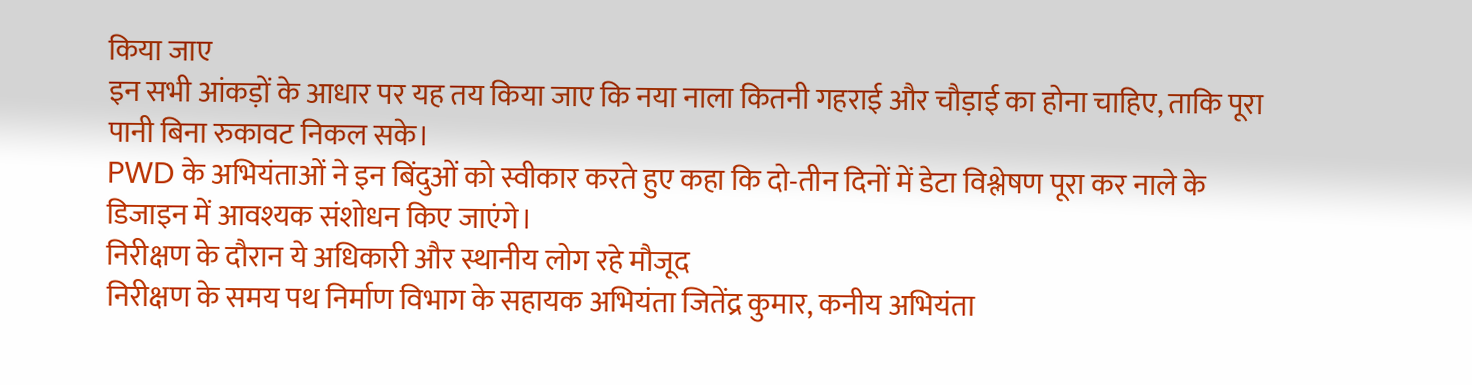किया जाए
इन सभी आंकड़ों के आधार पर यह तय किया जाए कि नया नाला कितनी गहराई और चौड़ाई का होना चाहिए, ताकि पूरा पानी बिना रुकावट निकल सके।
PWD के अभियंताओं ने इन बिंदुओं को स्वीकार करते हुए कहा कि दो-तीन दिनों में डेटा विश्लेषण पूरा कर नाले के डिजाइन में आवश्यक संशोधन किए जाएंगे।
निरीक्षण के दौरान ये अधिकारी और स्थानीय लोग रहे मौजूद
निरीक्षण के समय पथ निर्माण विभाग के सहायक अभियंता जितेंद्र कुमार, कनीय अभियंता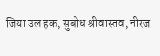जिया उल हक, सुबोध श्रीवास्तव, नीरज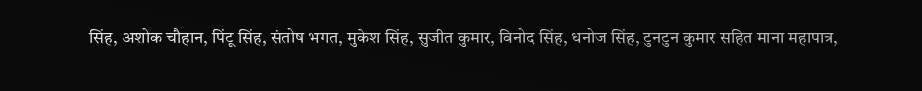सिंह, अशोक चौहान, पिंटू सिंह, संतोष भगत, मुकेश सिंह, सुजीत कुमार, विनोद सिंह, धनोज सिंह, टुनटुन कुमार सहित माना महापात्र,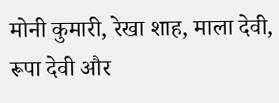मोनी कुमारी, रेखा शाह, माला देवी, रूपा देवी और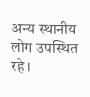अन्य स्थानीय लोग उपस्थित रहे।